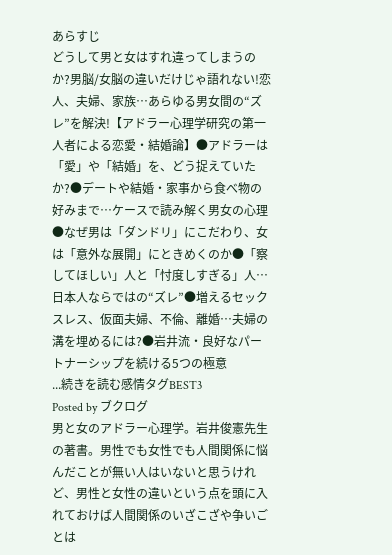あらすじ
どうして男と女はすれ違ってしまうのか?男脳/女脳の違いだけじゃ語れない!恋人、夫婦、家族…あらゆる男女間の“ズレ”を解決!【アドラー心理学研究の第一人者による恋愛・結婚論】●アドラーは「愛」や「結婚」を、どう捉えていたか?●デートや結婚・家事から食べ物の好みまで…ケースで読み解く男女の心理●なぜ男は「ダンドリ」にこだわり、女は「意外な展開」にときめくのか●「察してほしい」人と「忖度しすぎる」人…日本人ならではの“ズレ”●増えるセックスレス、仮面夫婦、不倫、離婚…夫婦の溝を埋めるには?●岩井流・良好なパートナーシップを続ける5つの極意
...続きを読む感情タグBEST3
Posted by ブクログ
男と女のアドラー心理学。岩井俊憲先生の著書。男性でも女性でも人間関係に悩んだことが無い人はいないと思うけれど、男性と女性の違いという点を頭に入れておけば人間関係のいざこざや争いごとは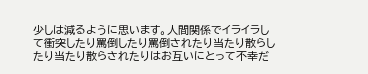少しは減るように思います。人間関係でイライラして衝突したり罵倒したり罵倒されたり当たり散らしたり当たり散らされたりはお互いにとって不幸だ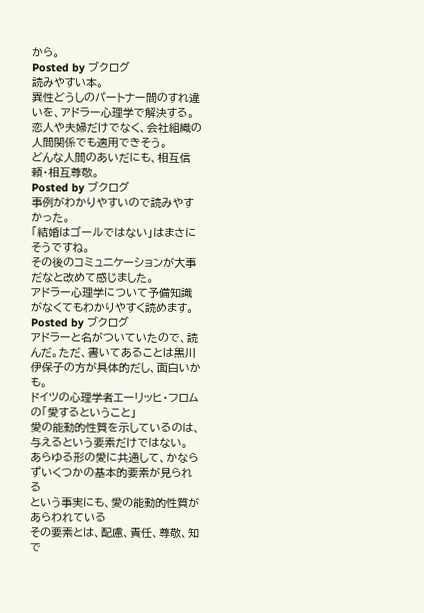から。
Posted by ブクログ
読みやすい本。
異性どうしのパートナー間のすれ違いを、アドラー心理学で解決する。恋人や夫婦だけでなく、会社組織の人間関係でも適用できそう。
どんな人間のあいだにも、相互信頼・相互尊敬。
Posted by ブクログ
事例がわかりやすいので読みやすかった。
「結婚はゴールではない」はまさにそうですね。
その後のコミュニケーションが大事だなと改めて感じました。
アドラー心理学について予備知識がなくてもわかりやすく読めます。
Posted by ブクログ
アドラーと名がついていたので、読んだ。ただ、書いてあることは黒川伊保子の方が具体的だし、面白いかも。
ドイツの心理学者エーリッヒ・フロムの「愛するということ」
愛の能動的性質を示しているのは、与えるという要素だけではない。
あらゆる形の愛に共通して、かならずいくつかの基本的要素が見られる
という事実にも、愛の能動的性質があらわれている
その要素とは、配慮、責任、尊敬、知で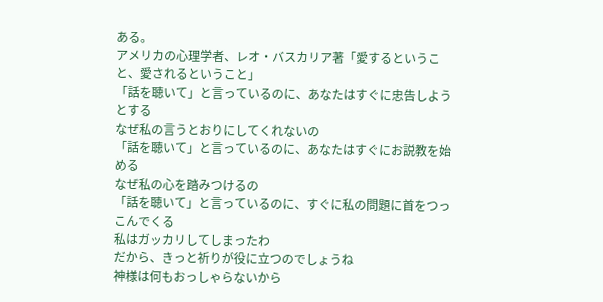ある。
アメリカの心理学者、レオ・バスカリア著「愛するということ、愛されるということ」
「話を聴いて」と言っているのに、あなたはすぐに忠告しようとする
なぜ私の言うとおりにしてくれないの
「話を聴いて」と言っているのに、あなたはすぐにお説教を始める
なぜ私の心を踏みつけるの
「話を聴いて」と言っているのに、すぐに私の問題に首をつっこんでくる
私はガッカリしてしまったわ
だから、きっと祈りが役に立つのでしょうね
神様は何もおっしゃらないから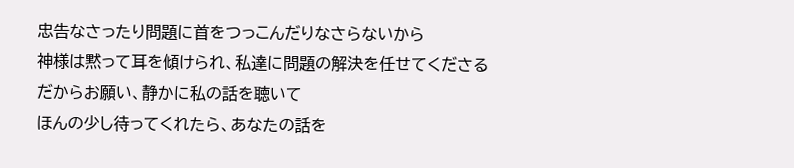忠告なさったり問題に首をつっこんだりなさらないから
神様は黙って耳を傾けられ、私達に問題の解決を任せてくださる
だからお願い、静かに私の話を聴いて
ほんの少し待ってくれたら、あなたの話を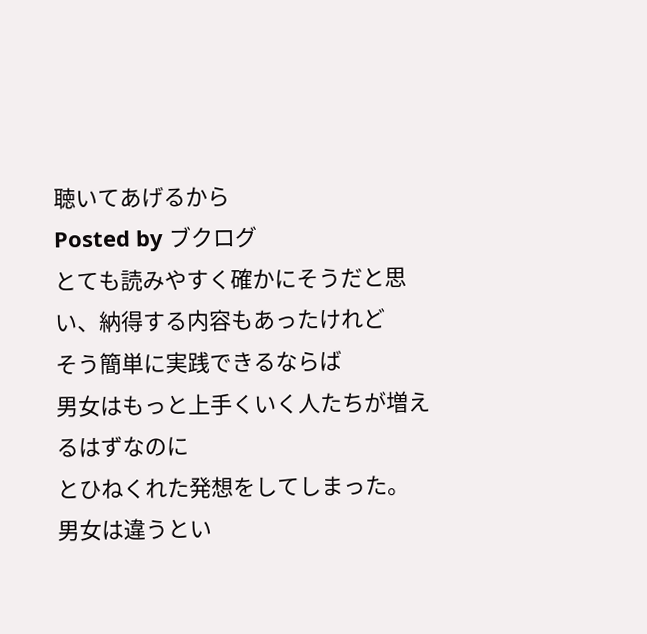聴いてあげるから
Posted by ブクログ
とても読みやすく確かにそうだと思い、納得する内容もあったけれど
そう簡単に実践できるならば
男女はもっと上手くいく人たちが増えるはずなのに
とひねくれた発想をしてしまった。
男女は違うとい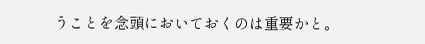うことを念頭においておくのは重要かと。